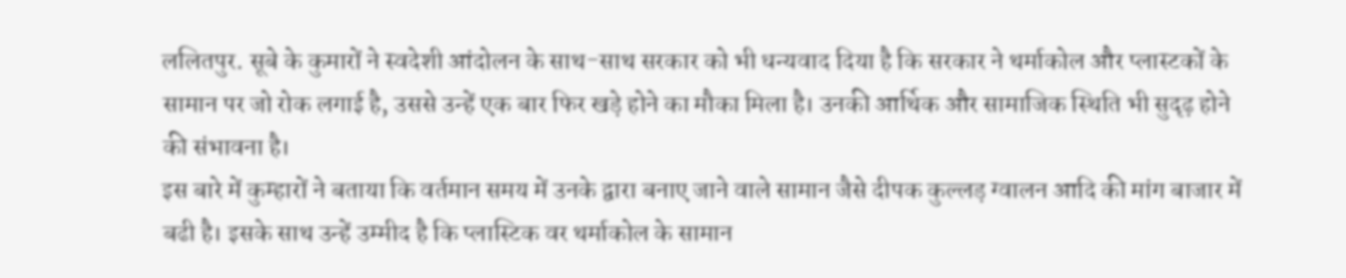ललितपुर. सूबे के कुमारों ने स्वदेशी आंदोलन के साथ-साथ सरकार को भी धन्यवाद दिया है कि सरकार ने थर्माकोल और प्लास्टकों के सामान पर जो रोक लगाई है, उससे उन्हें एक बार फिर खड़े होने का मौका मिला है। उनकी आर्थिक और सामाजिक स्थिति भी सुदृढ़ होने की संभावना है।
इस बारे में कुम्हारों ने बताया कि वर्तमान समय में उनके द्वारा बनाए जाने वाले सामान जैसे दीपक कुल्लड़ ग्वालन आदि की मांग बाजार में बढी है। इसके साथ उन्हें उम्मीद है कि प्लास्टिक वर थर्माकोल के सामान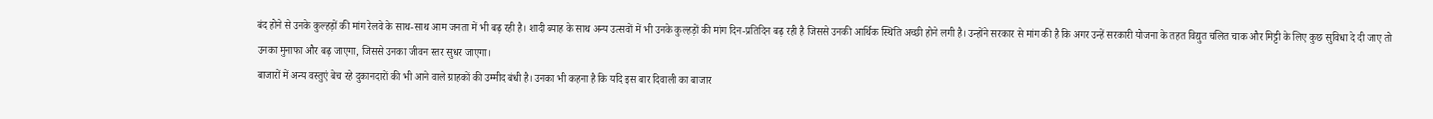बंद होने से उनके कुल्हड़ों की मांग रेलवे के साथ-साथ आम जनता में भी बढ़ रही है। शादी ब्याह के साथ अन्य उत्सवों में भी उनके कुल्हड़ों की मांग दिन-प्रतिदिन बढ़ रही है जिससे उनकी आर्थिक स्थिति अच्छी होने लगी है। उन्होंने सरकार से मांग की है कि अगर उन्हें सरकारी योजना के तहत विद्युत चलित चाक और मिट्टी के लिए कुछ सुविधा दे दी जाए तो उनका मुनाफा और बढ़ जाएगा, जिससे उनका जीवन स्तर सुधर जाएगा।
बाजारों में अन्य वस्तुएं बेच रहे दुकानदारों की भी आने वाले ग्राहकों की उम्मीद बंधी है। उनका भी कहना है कि यदि इस बार दिवाली का बाजार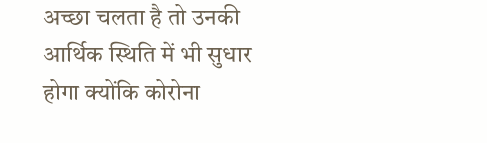अच्छा चलता है तो उनकी आर्थिक स्थिति में भी सुधार होगा क्योंकि कोरोना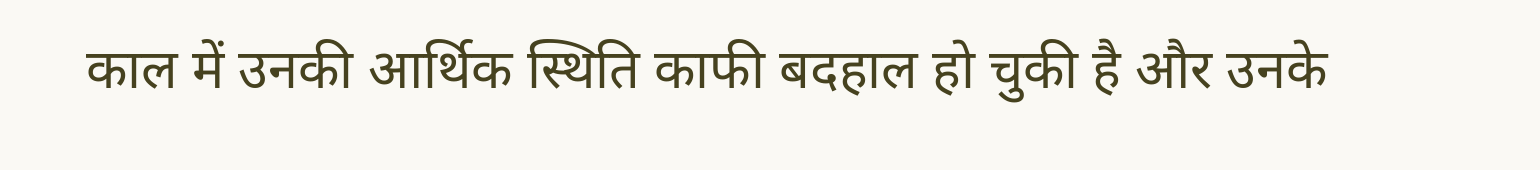काल में उनकी आर्थिक स्थिति काफी बदहाल हो चुकी है और उनके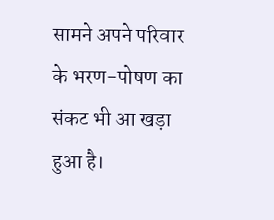सामने अपने परिवार के भरण-पोषण का संकट भी आ खड़ा हुआ है।